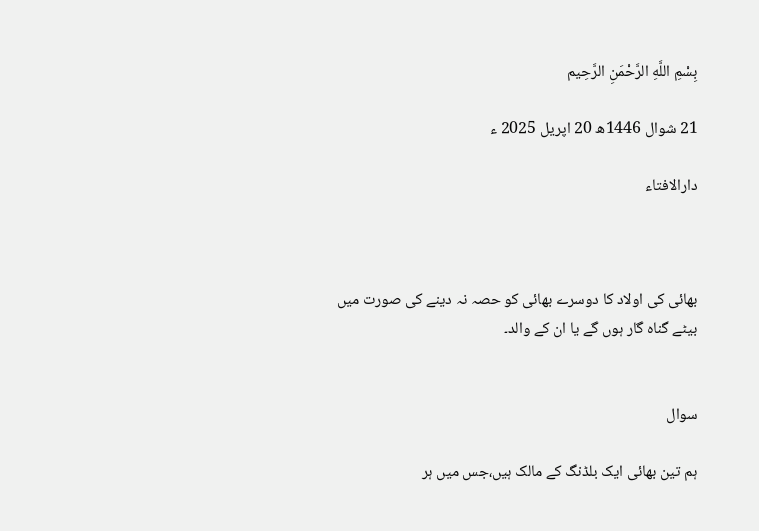بِسْمِ اللَّهِ الرَّحْمَنِ الرَّحِيم

21 شوال 1446ھ 20 اپریل 2025 ء

دارالافتاء



بھائی کی اولاد کا دوسرے بھائی کو حصہ نہ دینے کی صورت میں بیٹے گناہ گار ہوں گے یا ان کے والد۔


سوال

ہم تین بھائی ایک بلڈنگ کے مالک ہیں،جس میں ہر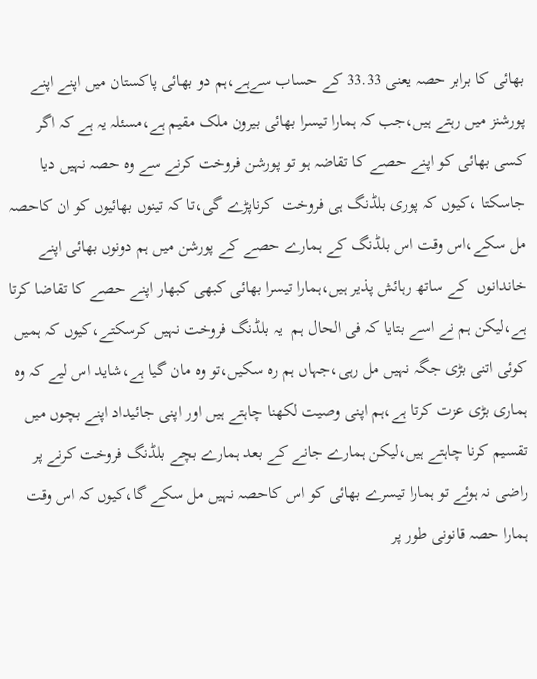بھائی کا برابر حصہ یعنی 33.33 کے حساب سےہے،ہم دو بھائی پاکستان میں اپنے اپنے پورشنز میں رہتے ہیں،جب کہ ہمارا تیسرا بھائی بیرون ملک مقیم ہے،مسئلہ یہ ہے کہ اگر کسی بھائی کو اپنے حصے کا تقاضہ ہو تو پورشن فروخت کرنے سے وہ حصہ نہیں دیا جاسکتا ،کیوں کہ پوری بلڈنگ ہی فروخت  کرناپڑے گی،تا کہ تینوں بھائیوں کو ان کاحصہ مل سکے،اس وقت اس بلڈنگ کے ہمارے حصے کے پورشن میں ہم دونوں بھائی اپنے خاندانوں  کے ساتھ رہائش پذیر ہیں،ہمارا تیسرا بھائی کبھی کبھار اپنے حصے کا تقاضا کرتا ہے،لیکن ہم نے اسے بتایا کہ فی الحال ہم  یہ بلڈنگ فروخت نہیں کرسکتے،کیوں کہ ہمیں کوئی اتنی بڑی جگہ نہیں مل رہی،جہاں ہم رہ سکیں،تو وہ مان گیا ہے،شاید اس لیے کہ وہ ہماری بڑی عزت کرتا ہے،ہم اپنی وصیت لکھنا چاہتے ہیں اور اپنی جائیداد اپنے بچوں میں تقسیم کرنا چاہتے ہیں،لیکن ہمارے جانے کے بعد ہمارے بچے بلڈنگ فروخت کرنے پر راضی نہ ہوئے تو ہمارا تیسرے بھائی کو اس کاحصہ نہیں مل سکے گا،کیوں کہ اس وقت ہمارا حصہ قانونی طور پر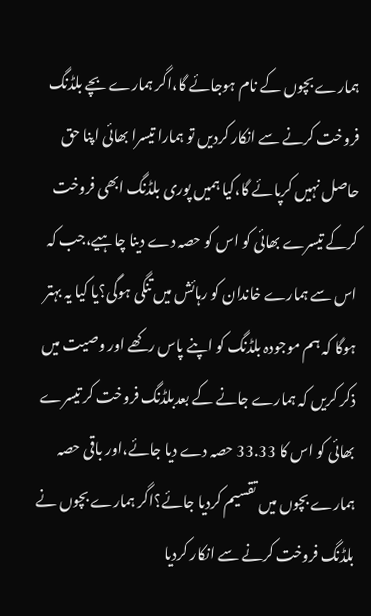ہمارے بچوں کے نام ہوجائے گا،اگر ہمارے بچے بلڈنگ فروخت کرنے سے انکار کردیں تو ہمارا تیسرا بھائی اپنا حق حاصل نہیں کرپائے گا،کیا ہمیں پوری بلڈنگ ابھی فروخت کرکے تیسرے بھائی کو اس کو حصہ دے دینا چاہیے،جب کہ اس سے ہمارے خاندان کو رہائش میں تنگی ہوگی؟یا کیا یہ بہتر ہوگا کہ ہم موجودہ بلڈنگ کو اپنے پاس رکھے اور وصیت میں ذکر کریں کہ ہمارے جانے کے بعدبلڈنگ فروخت کر تیسرے بھائی کو اس کا 33.33 حصہ دے دیا جائے،اور باقی حصہ ہمارے بچوں میں تقسیم کردیا جائے؟اگر ہمارے بچوں نے بلڈنگ فروخت کرنے سے انکار کردیا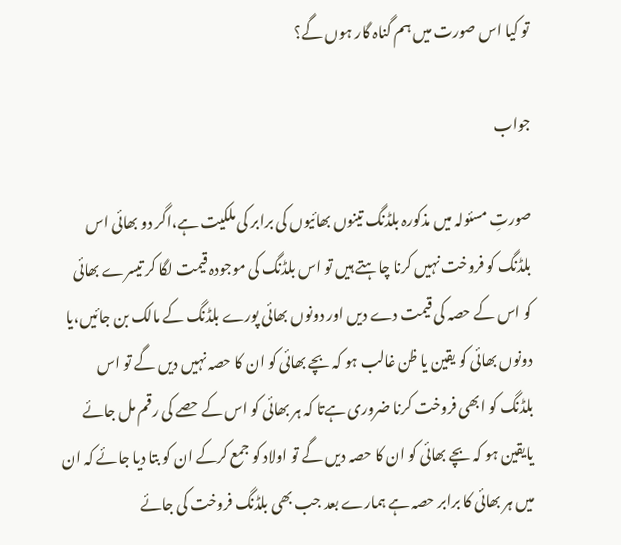تو کیا اس صورت میں ہم گناہ گار ہوں گے؟

جواب

صورتِ مسئولہ میں مذکورہ بلڈنگ تینوں بھائیوں کی برابر کی ملکیت ہے،اگر دو بھائی اس  بلڈنگ کو فروخت نہیں کرنا چاہتے ہیں تو اس بلڈنگ کی موجودہ قیمت لگا کر تیسرے بھائی کو اس کے حصہ کی قیمت دے دیں اور دونوں بھائی پورے بلڈنگ کے مالک بن جائیں،یا دونوں بھائی کو یقین یا ظن غالب ہو کہ بچے بھائی کو ان کا حصہ نہیں دیں گے تو اس بلڈنگ کو ابھی فروخت کرنا ضروری ہےتا کہ ہر بھائی کو اس کے حصے کی رقم مل جائے یایقین ہو کہ بچے بھائی کو ان کا حصہ دیں گے تو اولاد کو جمع کرکے ان کو بتا دیا جائے کہ ان میں ہر بھائی کا برابر حصہ ہے ہمارے بعد جب بھی بلڈنگ فروخت کی جائے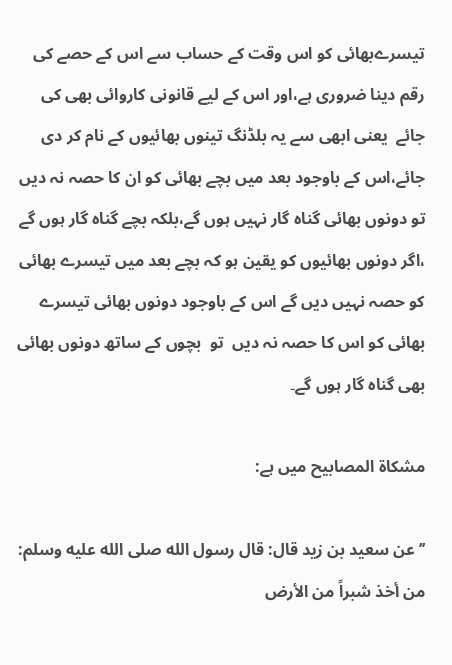تیسرےبھائی کو اس وقت کے حساب سے اس کے حصے کی رقم دینا ضروری ہے،اور اس کے لیے قانونی کاروائی بھی کی جائے  یعنی ابھی سے یہ بلڈنگ تینوں بھائیوں کے نام کر دی جائے،اس کے باوجود بعد میں بچے بھائی کو ان کا حصہ نہ دیں تو دونوں بھائی گناہ گار نہیں ہوں گے،بلکہ بچے گناہ گار ہوں گے ،اگر دونوں بھائیوں کو یقین ہو کہ بچے بعد میں تیسرے بھائی کو حصہ نہیں دیں گے اس کے باوجود دونوں بھائی تیسرے بھائی کو اس کا حصہ نہ دیں  تو  بچوں کے ساتھ دونوں بھائی بھی گناہ گار ہوں گے۔

مشکاۃ المصابیح میں ہے:

’’عن سعيد بن زيد قال: قال رسول الله صلى الله عليه وسلم: من أخذ شبراً من الأرض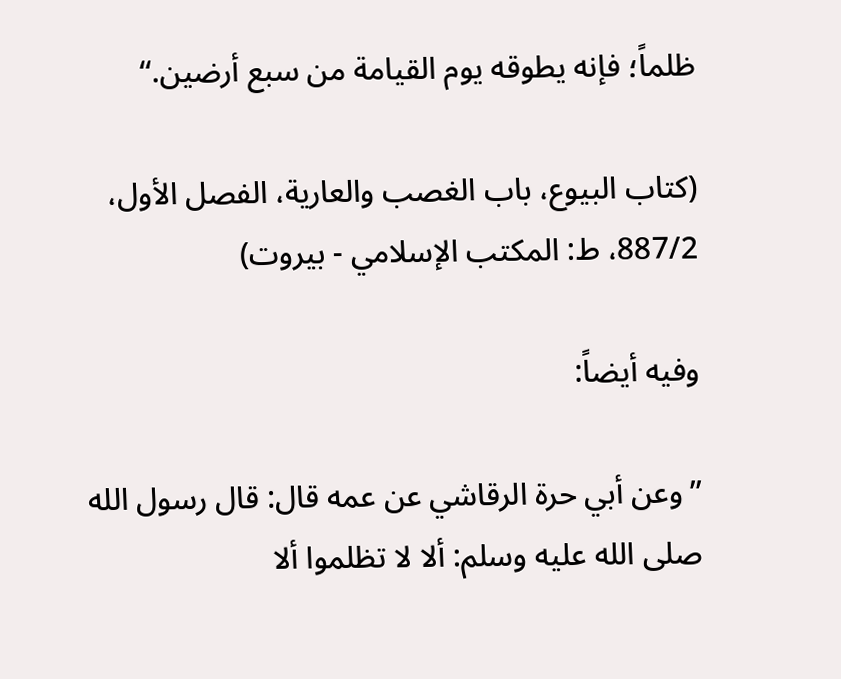ظلماً؛ فإنه يطوقه يوم القيامة من سبع أرضين.‘‘

(كتاب البيوع، ‌‌باب الغصب والعارية، ‌‌الفصل الأول، 887/2، ط: المكتب الإسلامي - بيروت)

وفیه أیضاً:

’’وعن أبي حرة الرقاشي عن عمه قال: قال رسول الله صلى الله عليه وسلم: ألا لا تظلموا ألا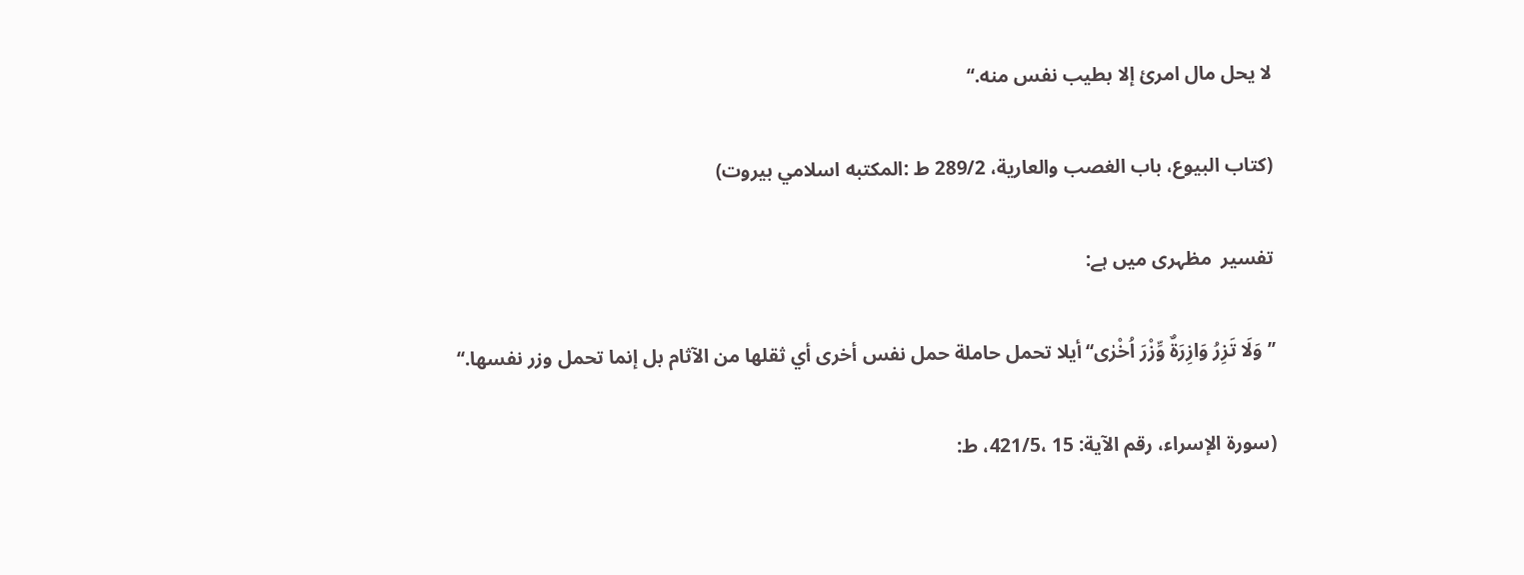لا ‌يحل ‌مال امرئ إلا بطيب نفس منه.‘‘

(كتاب البيوع، باب الغصب والعاریة، 289/2 ط :المكتبه اسلامي بيروت)

تفسير  مظہری میں ہے:

’’وَلَا تَزِرُ وَازِرَةٌ وِّزْرَ اُخْرٰى‘‘أيلا تحمل حاملة حمل نفس أخرى أي ثقلها من الآثام بل إنما تحمل وزر نفسها.‘‘

(سورة الإسراء، رقم الآیة: 15 ،421/5، ط: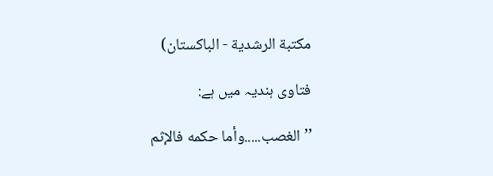مكتبة الرشدية - الباكستان)

فتاوی ہندیہ میں ہے:

’’الغصب.....وأما حكمه فالإثم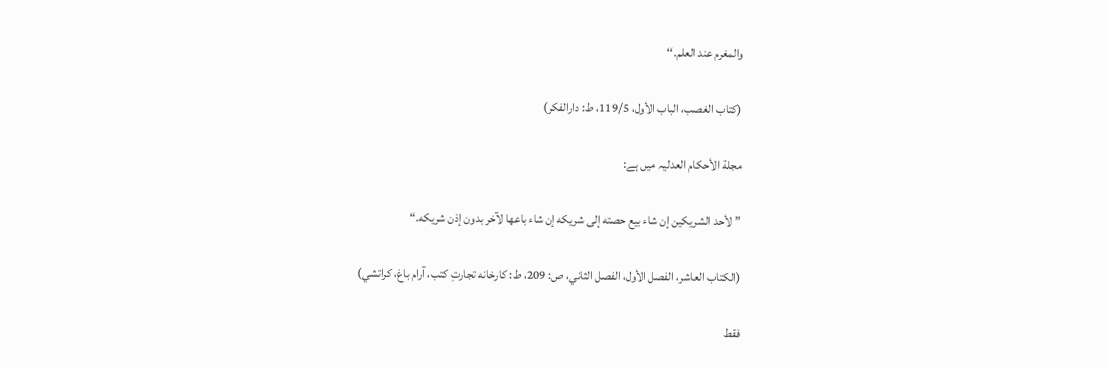والمغرم عند العلم.‘‘

(كتاب الغصب، الباب الأول، 119/5، ط: دارالفکر)

مجلة الأحکام العدلیہ میں ہے:

”لأحد الشريكين إن شاء بيع حصته إلى شريكه إن شاء باعها لآخر بدون إذن شريكه.“

(الكتاب العاشر، ‌‌الفصل الأول، ‌‌الفصل الثاني، ص: 209، ط: كارخانه تجارتِ كتب، آرام باغ، كراتشي)

فقط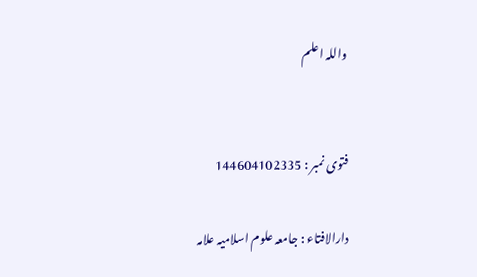واللہ اعلم


فتوی نمبر : 144604102335

دارالافتاء : جامعہ علوم اسلامیہ علامہ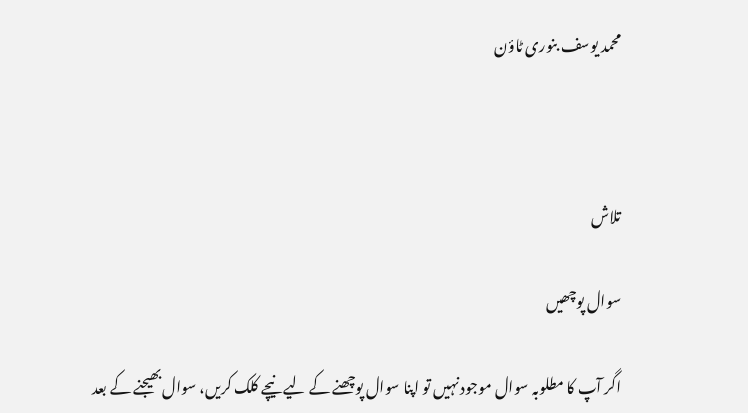محمد یوسف بنوری ٹاؤن



تلاش

سوال پوچھیں

اگر آپ کا مطلوبہ سوال موجود نہیں تو اپنا سوال پوچھنے کے لیے نیچے کلک کریں، سوال بھیجنے کے بعد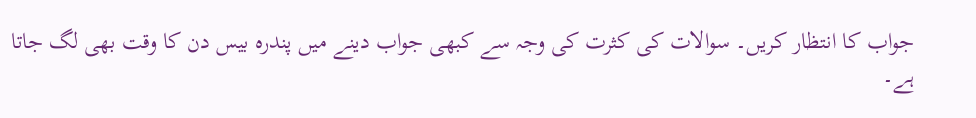جواب کا انتظار کریں۔ سوالات کی کثرت کی وجہ سے کبھی جواب دینے میں پندرہ بیس دن کا وقت بھی لگ جاتا ہے۔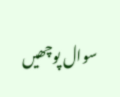سوال پوچھیں